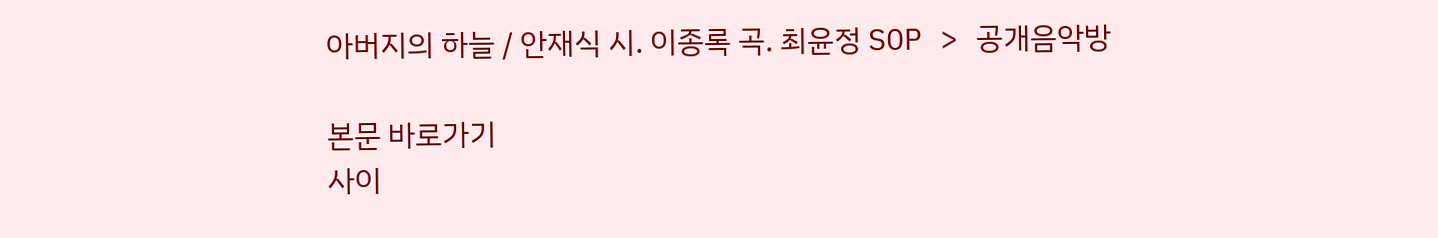아버지의 하늘 / 안재식 시. 이종록 곡. 최윤정 SOP > 공개음악방

본문 바로가기
사이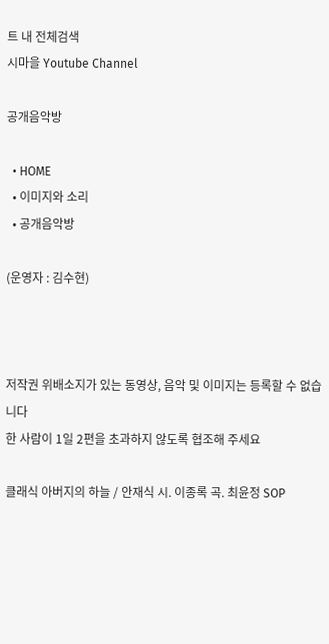트 내 전체검색
시마을 Youtube Channel

공개음악방

  • HOME
  • 이미지와 소리
  • 공개음악방

(운영자 : 김수현)



저작권 위배소지가 있는 동영상, 음악 및 이미지는 등록할 수 없습니다
한 사람이 1일 2편을 초과하지 않도록 협조해 주세요

클래식 아버지의 하늘 / 안재식 시. 이종록 곡. 최윤정 SOP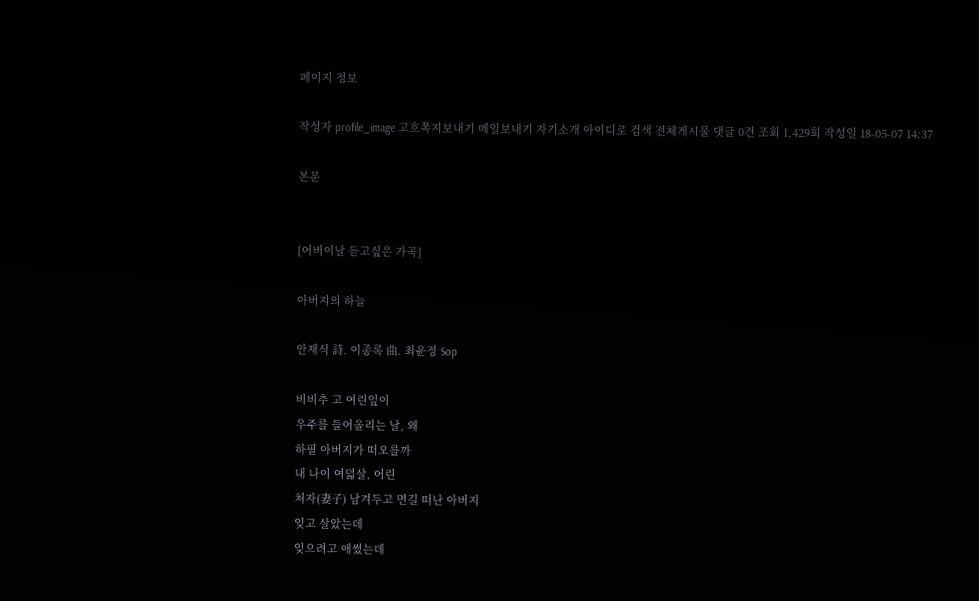페이지 정보

작성자 profile_image 고흐쪽지보내기 메일보내기 자기소개 아이디로 검색 전체게시물 댓글 0건 조회 1,429회 작성일 18-05-07 14:37

본문


[어버이날 듣고싶은 가곡]

아버지의 하늘

안재식 詩. 이종록 曲. 최윤정 Sop

비비추 고 여린잎이
우주를 들어올리는 날, 왜
하필 아버지가 떠오를까
내 나이 여덟살, 어린
처자(妻子) 남겨두고 먼길 떠난 아버지
잊고 살았는데
잊으려고 애썼는데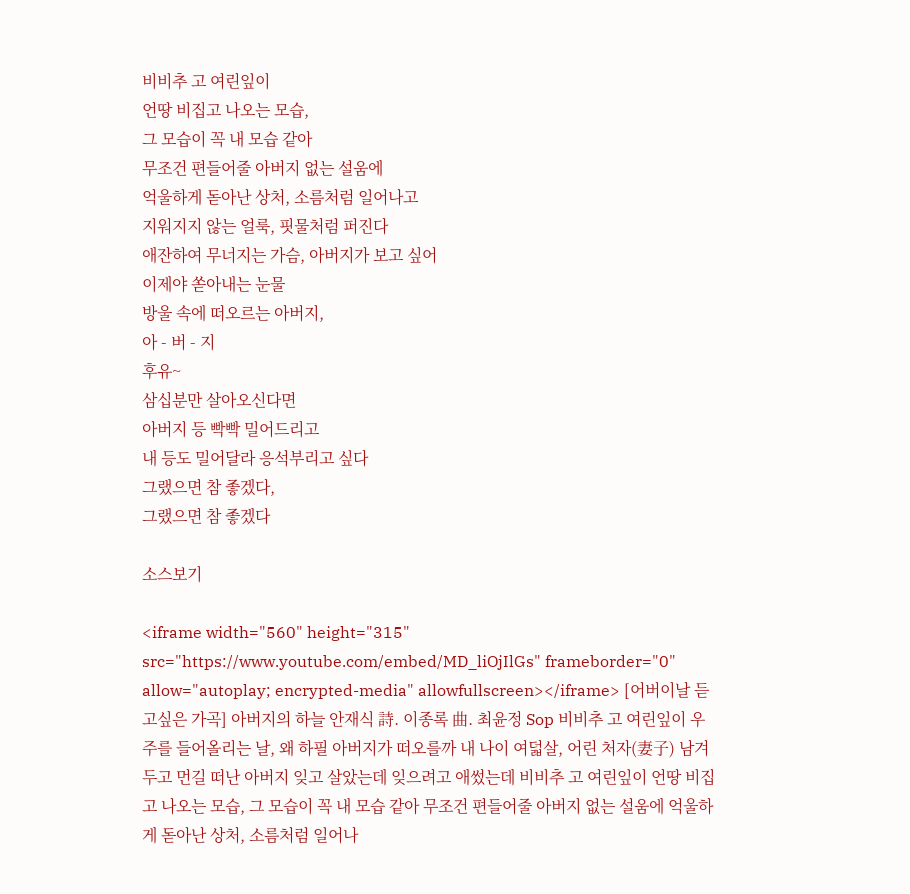비비추 고 여린잎이
언땅 비집고 나오는 모습,
그 모습이 꼭 내 모습 같아
무조건 편들어줄 아버지 없는 설움에
억울하게 돋아난 상처, 소름처럼 일어나고
지워지지 않는 얼룩, 핏물처럼 퍼진다
애잔하여 무너지는 가슴, 아버지가 보고 싶어
이제야 쏟아내는 눈물
방울 속에 떠오르는 아버지,
아 - 버 - 지
후유~
삼십분만 살아오신다면
아버지 등 빡빡 밀어드리고
내 등도 밀어달라 응석부리고 싶다
그랬으면 참 좋겠다,
그랬으면 참 좋겠다

소스보기

<iframe width="560" height="315" src="https://www.youtube.com/embed/MD_liOjIlGs" frameborder="0" allow="autoplay; encrypted-media" allowfullscreen></iframe> [어버이날 듣고싶은 가곡] 아버지의 하늘 안재식 詩. 이종록 曲. 최윤정 Sop 비비추 고 여린잎이 우주를 들어올리는 날, 왜 하필 아버지가 떠오를까 내 나이 여덟살, 어린 처자(妻子) 남겨두고 먼길 떠난 아버지 잊고 살았는데 잊으려고 애썼는데 비비추 고 여린잎이 언땅 비집고 나오는 모습, 그 모습이 꼭 내 모습 같아 무조건 편들어줄 아버지 없는 설움에 억울하게 돋아난 상처, 소름처럼 일어나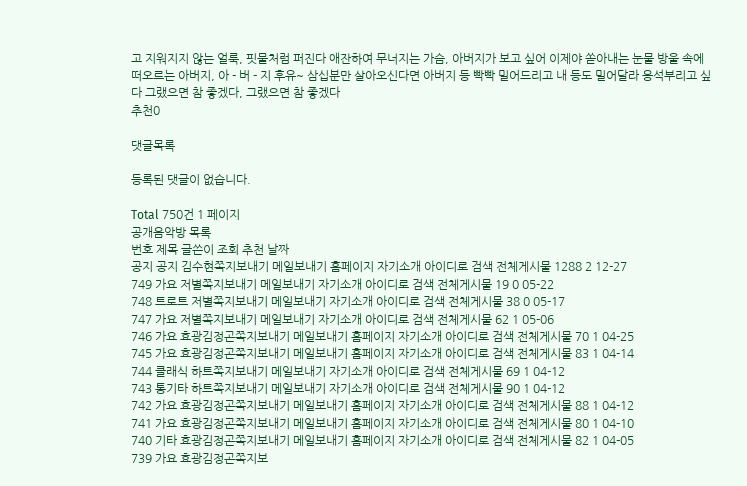고 지워지지 않는 얼룩, 핏물처럼 퍼진다 애잔하여 무너지는 가슴, 아버지가 보고 싶어 이제야 쏟아내는 눈물 방울 속에 떠오르는 아버지, 아 - 버 - 지 후유~ 삼십분만 살아오신다면 아버지 등 빡빡 밀어드리고 내 등도 밀어달라 응석부리고 싶다 그랬으면 참 좋겠다, 그랬으면 참 좋겠다
추천0

댓글목록

등록된 댓글이 없습니다.

Total 750건 1 페이지
공개음악방 목록
번호 제목 글쓴이 조회 추천 날짜
공지 공지 김수현쪽지보내기 메일보내기 홈페이지 자기소개 아이디로 검색 전체게시물 1288 2 12-27
749 가요 저별쪽지보내기 메일보내기 자기소개 아이디로 검색 전체게시물 19 0 05-22
748 트로트 저별쪽지보내기 메일보내기 자기소개 아이디로 검색 전체게시물 38 0 05-17
747 가요 저별쪽지보내기 메일보내기 자기소개 아이디로 검색 전체게시물 62 1 05-06
746 가요 효광김정곤쪽지보내기 메일보내기 홈페이지 자기소개 아이디로 검색 전체게시물 70 1 04-25
745 가요 효광김정곤쪽지보내기 메일보내기 홈페이지 자기소개 아이디로 검색 전체게시물 83 1 04-14
744 클래식 하트쪽지보내기 메일보내기 자기소개 아이디로 검색 전체게시물 69 1 04-12
743 통기타 하트쪽지보내기 메일보내기 자기소개 아이디로 검색 전체게시물 90 1 04-12
742 가요 효광김정곤쪽지보내기 메일보내기 홈페이지 자기소개 아이디로 검색 전체게시물 88 1 04-12
741 가요 효광김정곤쪽지보내기 메일보내기 홈페이지 자기소개 아이디로 검색 전체게시물 80 1 04-10
740 기타 효광김정곤쪽지보내기 메일보내기 홈페이지 자기소개 아이디로 검색 전체게시물 82 1 04-05
739 가요 효광김정곤쪽지보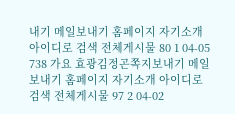내기 메일보내기 홈페이지 자기소개 아이디로 검색 전체게시물 80 1 04-05
738 가요 효광김정곤쪽지보내기 메일보내기 홈페이지 자기소개 아이디로 검색 전체게시물 97 2 04-02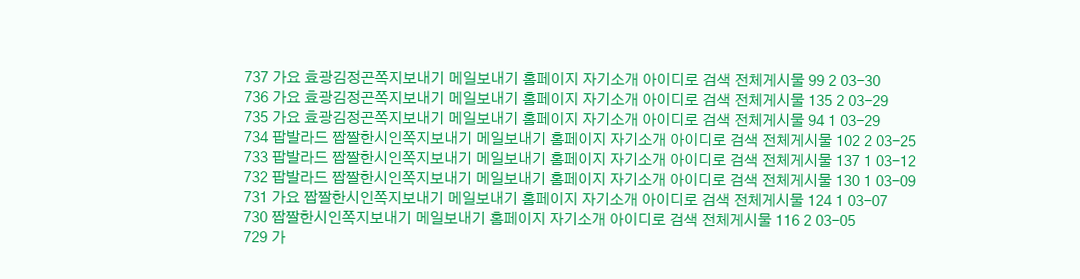737 가요 효광김정곤쪽지보내기 메일보내기 홈페이지 자기소개 아이디로 검색 전체게시물 99 2 03-30
736 가요 효광김정곤쪽지보내기 메일보내기 홈페이지 자기소개 아이디로 검색 전체게시물 135 2 03-29
735 가요 효광김정곤쪽지보내기 메일보내기 홈페이지 자기소개 아이디로 검색 전체게시물 94 1 03-29
734 팝발라드 짭짤한시인쪽지보내기 메일보내기 홈페이지 자기소개 아이디로 검색 전체게시물 102 2 03-25
733 팝발라드 짭짤한시인쪽지보내기 메일보내기 홈페이지 자기소개 아이디로 검색 전체게시물 137 1 03-12
732 팝발라드 짭짤한시인쪽지보내기 메일보내기 홈페이지 자기소개 아이디로 검색 전체게시물 130 1 03-09
731 가요 짭짤한시인쪽지보내기 메일보내기 홈페이지 자기소개 아이디로 검색 전체게시물 124 1 03-07
730 짭짤한시인쪽지보내기 메일보내기 홈페이지 자기소개 아이디로 검색 전체게시물 116 2 03-05
729 가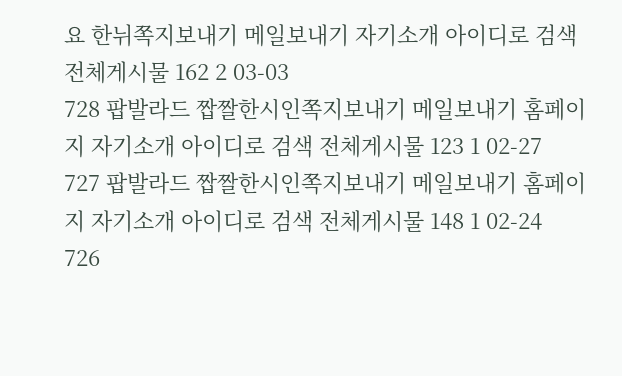요 한뉘쪽지보내기 메일보내기 자기소개 아이디로 검색 전체게시물 162 2 03-03
728 팝발라드 짭짤한시인쪽지보내기 메일보내기 홈페이지 자기소개 아이디로 검색 전체게시물 123 1 02-27
727 팝발라드 짭짤한시인쪽지보내기 메일보내기 홈페이지 자기소개 아이디로 검색 전체게시물 148 1 02-24
726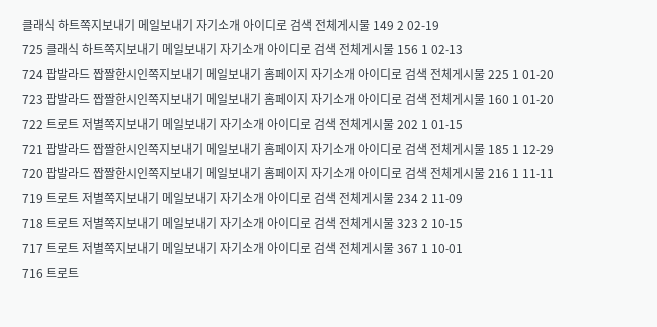클래식 하트쪽지보내기 메일보내기 자기소개 아이디로 검색 전체게시물 149 2 02-19
725 클래식 하트쪽지보내기 메일보내기 자기소개 아이디로 검색 전체게시물 156 1 02-13
724 팝발라드 짭짤한시인쪽지보내기 메일보내기 홈페이지 자기소개 아이디로 검색 전체게시물 225 1 01-20
723 팝발라드 짭짤한시인쪽지보내기 메일보내기 홈페이지 자기소개 아이디로 검색 전체게시물 160 1 01-20
722 트로트 저별쪽지보내기 메일보내기 자기소개 아이디로 검색 전체게시물 202 1 01-15
721 팝발라드 짭짤한시인쪽지보내기 메일보내기 홈페이지 자기소개 아이디로 검색 전체게시물 185 1 12-29
720 팝발라드 짭짤한시인쪽지보내기 메일보내기 홈페이지 자기소개 아이디로 검색 전체게시물 216 1 11-11
719 트로트 저별쪽지보내기 메일보내기 자기소개 아이디로 검색 전체게시물 234 2 11-09
718 트로트 저별쪽지보내기 메일보내기 자기소개 아이디로 검색 전체게시물 323 2 10-15
717 트로트 저별쪽지보내기 메일보내기 자기소개 아이디로 검색 전체게시물 367 1 10-01
716 트로트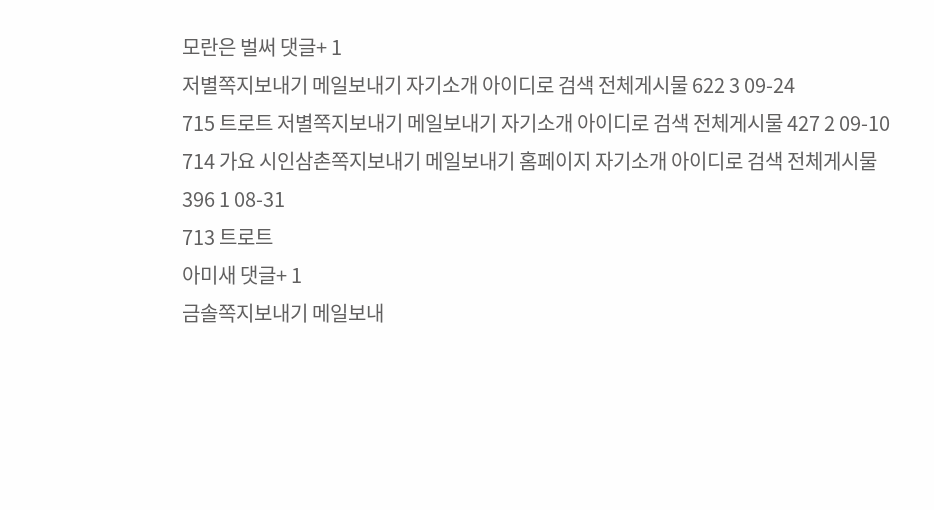모란은 벌써 댓글+ 1
저별쪽지보내기 메일보내기 자기소개 아이디로 검색 전체게시물 622 3 09-24
715 트로트 저별쪽지보내기 메일보내기 자기소개 아이디로 검색 전체게시물 427 2 09-10
714 가요 시인삼촌쪽지보내기 메일보내기 홈페이지 자기소개 아이디로 검색 전체게시물 396 1 08-31
713 트로트
아미새 댓글+ 1
금솔쪽지보내기 메일보내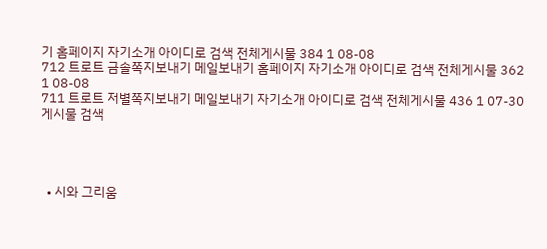기 홈페이지 자기소개 아이디로 검색 전체게시물 384 1 08-08
712 트로트 금솔쪽지보내기 메일보내기 홈페이지 자기소개 아이디로 검색 전체게시물 362 1 08-08
711 트로트 저별쪽지보내기 메일보내기 자기소개 아이디로 검색 전체게시물 436 1 07-30
게시물 검색




  • 시와 그리움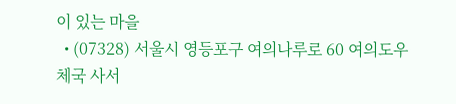이 있는 마을
  • (07328) 서울시 영등포구 여의나루로 60 여의도우체국 사서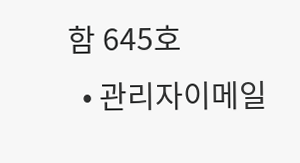함 645호
  • 관리자이메일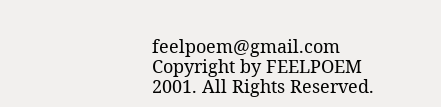feelpoem@gmail.com
Copyright by FEELPOEM 2001. All Rights Reserved.